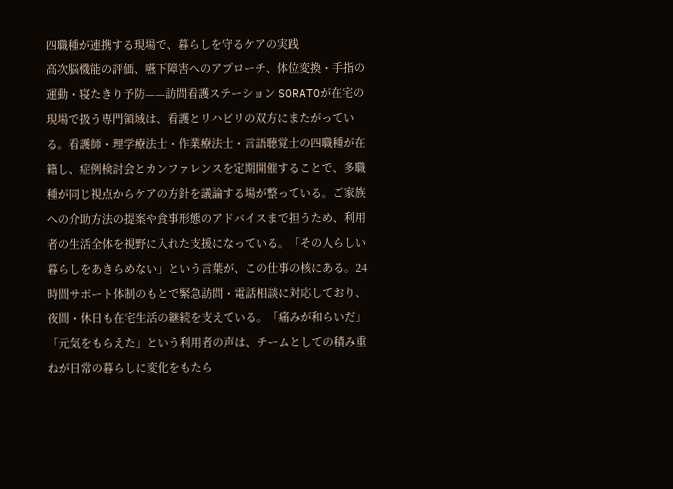四職種が連携する現場で、暮らしを守るケアの実践
高次脳機能の評価、嚥下障害へのアプローチ、体位変換・手指の運動・寝たきり予防——訪問看護ステーション SORATOが在宅の現場で扱う専門領域は、看護とリハビリの双方にまたがっている。看護師・理学療法士・作業療法士・言語聴覚士の四職種が在籍し、症例検討会とカンファレンスを定期開催することで、多職種が同じ視点からケアの方針を議論する場が整っている。ご家族への介助方法の提案や食事形態のアドバイスまで担うため、利用者の生活全体を視野に入れた支援になっている。「その人らしい暮らしをあきらめない」という言葉が、この仕事の核にある。24時間サポート体制のもとで緊急訪問・電話相談に対応しており、夜間・休日も在宅生活の継続を支えている。「痛みが和らいだ」「元気をもらえた」という利用者の声は、チームとしての積み重ねが日常の暮らしに変化をもたら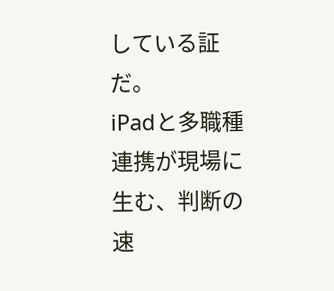している証だ。
iPadと多職種連携が現場に生む、判断の速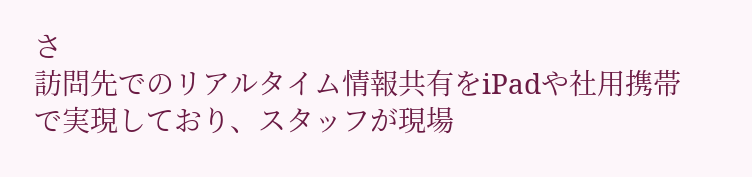さ
訪問先でのリアルタイム情報共有をiPadや社用携帯で実現しており、スタッフが現場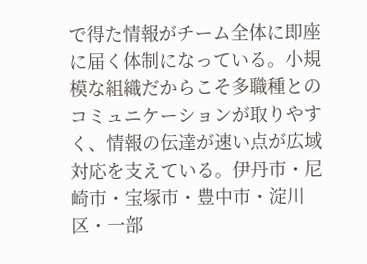で得た情報がチーム全体に即座に届く体制になっている。小規模な組織だからこそ多職種とのコミュニケーションが取りやすく、情報の伝達が速い点が広域対応を支えている。伊丹市・尼崎市・宝塚市・豊中市・淀川区・一部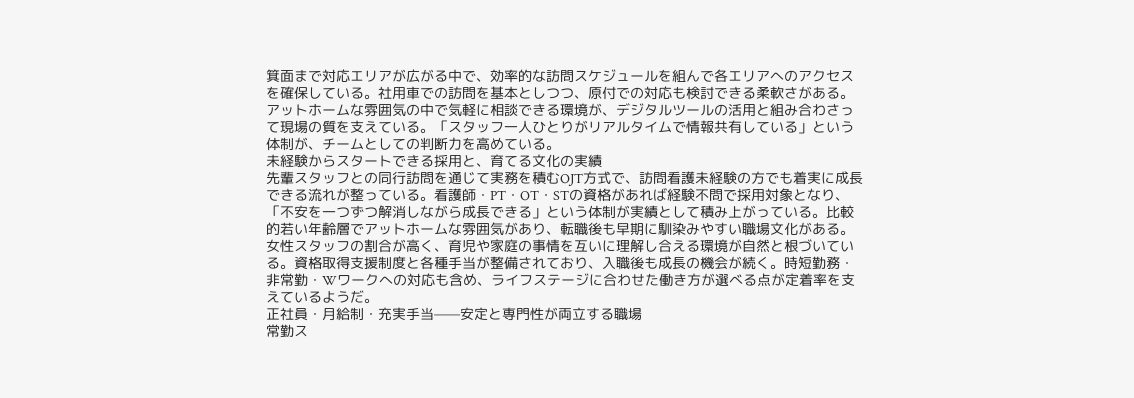箕面まで対応エリアが広がる中で、効率的な訪問スケジュールを組んで各エリアへのアクセスを確保している。社用車での訪問を基本としつつ、原付での対応も検討できる柔軟さがある。アットホームな雰囲気の中で気軽に相談できる環境が、デジタルツールの活用と組み合わさって現場の質を支えている。「スタッフ一人ひとりがリアルタイムで情報共有している」という体制が、チームとしての判断力を高めている。
未経験からスタートできる採用と、育てる文化の実績
先輩スタッフとの同行訪問を通じて実務を積むOJT方式で、訪問看護未経験の方でも着実に成長できる流れが整っている。看護師・PT・OT・STの資格があれば経験不問で採用対象となり、「不安を一つずつ解消しながら成長できる」という体制が実績として積み上がっている。比較的若い年齢層でアットホームな雰囲気があり、転職後も早期に馴染みやすい職場文化がある。女性スタッフの割合が高く、育児や家庭の事情を互いに理解し合える環境が自然と根づいている。資格取得支援制度と各種手当が整備されており、入職後も成長の機会が続く。時短勤務・非常勤・Wワークへの対応も含め、ライフステージに合わせた働き方が選べる点が定着率を支えているようだ。
正社員・月給制・充実手当——安定と専門性が両立する職場
常勤ス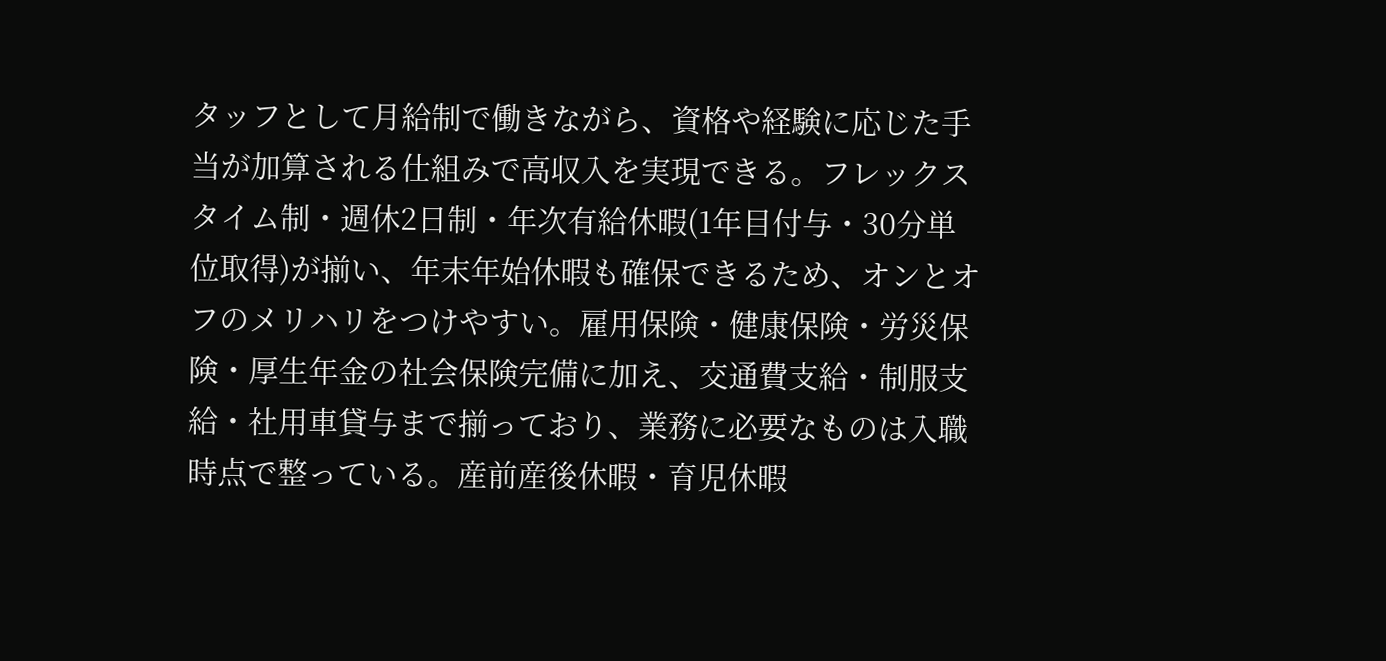タッフとして月給制で働きながら、資格や経験に応じた手当が加算される仕組みで高収入を実現できる。フレックスタイム制・週休2日制・年次有給休暇(1年目付与・30分単位取得)が揃い、年末年始休暇も確保できるため、オンとオフのメリハリをつけやすい。雇用保険・健康保険・労災保険・厚生年金の社会保険完備に加え、交通費支給・制服支給・社用車貸与まで揃っており、業務に必要なものは入職時点で整っている。産前産後休暇・育児休暇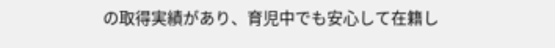の取得実績があり、育児中でも安心して在籍し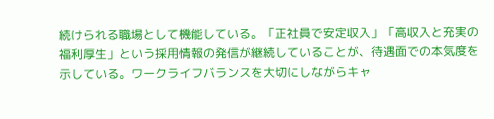続けられる職場として機能している。「正社員で安定収入」「高収入と充実の福利厚生」という採用情報の発信が継続していることが、待遇面での本気度を示している。ワークライフバランスを大切にしながらキャ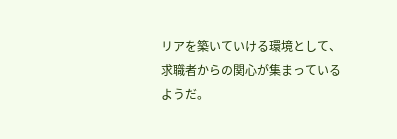リアを築いていける環境として、求職者からの関心が集まっているようだ。